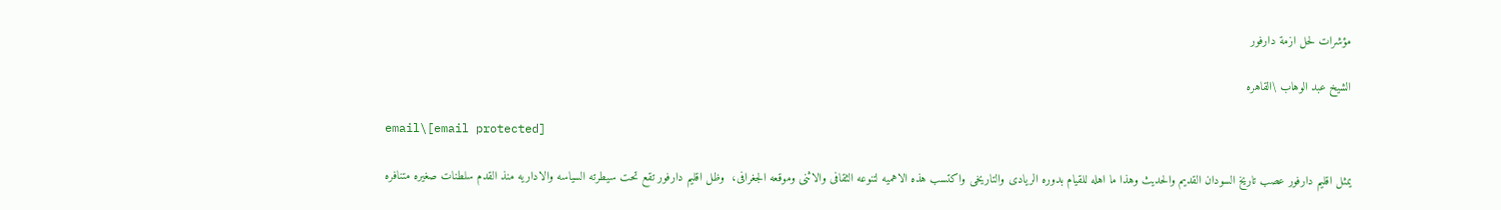مؤشرات لحل ازمة دارفور

الشيخ عبد الوهاب \القاهره

email\[email protected]

يمثل اقليم دارفور عصب تاريخ السودان القديم والحديث وهذا ما اهله للقيام بدوره الريادى والتاريخى واكتسب هذه الاهميه لتنوعه الثقافى والاثنى وموقعه الجغرافى،  وظل اقليم دارفور تقع تحت سيطرته السياسه والاداريه منذ القدم سلطنات صغيره متنافره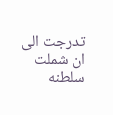تدرجت الى ان شملت سلطنه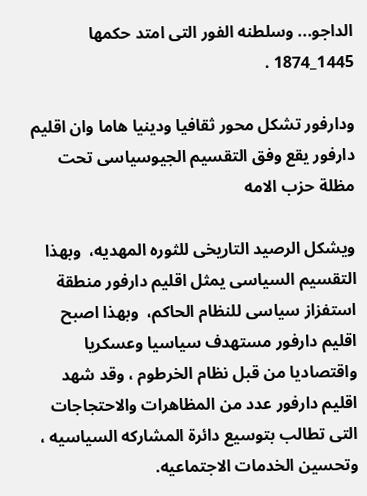الداجو... وسلطنه الفور التى امتد حكمها 1445_1874 .

ودارفور تشكل محور ثقافيا ودينيا هاما وان اقليم دارفور يقع وفق التقسيم الجيوسياسى تحت مظلة حزب الامه

ويشكل الرصيد التاريخى للثوره المهديه،  وبهذا التقسيم السياسى يمثل اقليم دارفور منطقة استفزاز سياسى للنظام الحاكم،  وبهذا اصبح اقليم دارفور مستهدف سياسيا وعسكريا واقتصاديا من قبل نظام الخرطوم ، وقد شهد اقليم دارفور عدد من المظاهرات والاحتجاجات التى تطالب بتوسيع دائرة المشاركه السياسيه ، وتحسين الخدمات الاجتماعيه.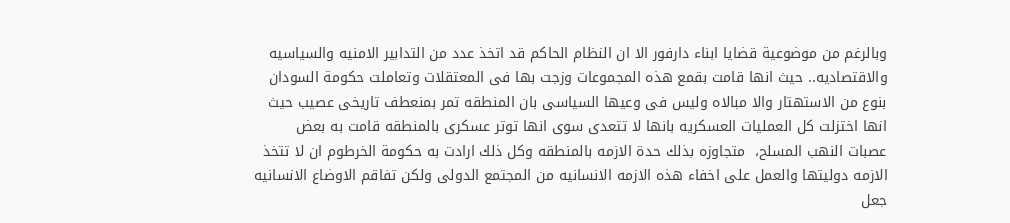وبالرغم من موضوعية قضايا ابناء دارفور الا ان النظام الحاكم قد اتخذ عدد من التدابير الامنيه والسياسيه والاقتصاديه.. حيث انها قامت بقمع هذه المجموعات وزجت بها فى المعتقلات وتعاملت حكومة السودان بنوع من الاستهتار والا مبالاه وليس فى وعيها السياسى بان المنطقه تمر بمنعطف تاريخى عصيب حيث انها اختزلت كل العمليات العسكريه بانها لا تتعدى سوى انها توتر عسكرى بالمنطقه قامت به بعض عصبات النهب المسلح،  متجاوزه بذلك حدة الازمه بالمنطقه وكل ذلك ارادت به حكومة الخرطوم ان لا تتخذ الازمه دوليتها والعمل على اخفاء هذه الازمه الانسانيه من المجتمع الدولى ولكن تفاقم الاوضاع الانسانيه جعل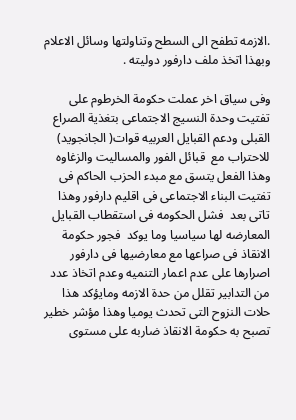.الازمه تطفح الى السطح وتناولتها وسائل الاعلام وبهذا اتخذ ملف دارفور دوليته .

وفى سياق اخر عملت حكومة الخرطوم على تفتيت وحدة النسيج الاجتماعى بتغذية الصراع القبلى ودعم القبايل العربيه قوات( الجانجويد) للاحتراب مع  قبائل الفور والمساليت والزغاوه وهذا الفعل يتسق مع مبدء الحزب الحاكم فى تفتيت البناء الاجتماعى فى اقليم دارفور وهذا تاتى بعد  فشل الحكومه فى استقطاب القبايل المعارضه لها سياسيا وما يوكد  فجور حكومة الانقاذ فى صراعها مع معارضيها فى دارفور اصرارها على عدم اعمار التنميه وعدم اتخاذ عدد من التدابير تقلل من حدة الازمه ومايؤكد هذا حلات النزوح التى تحدث يوميا وهذا مؤشر خطير تصبح به حكومة الانقاذ ضاربه على مستوى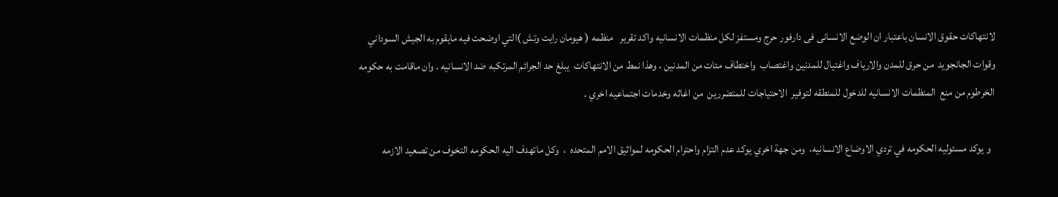لانتهاكات حقوق الانسان باعتبار ان الوضع الانسانى فى دارفور حرج ومستفز لكل منظمات الانسانيه واكد تقرير   منظمه ( هيومان رايت وتش )التي اوضحت فيه مايقوم به الجيش السوداني وقوات الجانجويد  من حرق للمدن والارياف واغتيال للمدنين واغتصاب  واختطاف مئات من المدنين ، وهذا نمط من الانتهاكات  يبلغ حد الجرائم المرتكبه ضد الانسانيه . وان ماقامت به حكومه الخرطوم من منع  المنظمات الانسانيه للدخول للمنطقه لتوفير  الاحتياجات للمتضررين  من اغاثه وخدمات اجتماعيه اخري .

  و يوكد مسئوليه الحكومه في تردي الاوضاع الانسانيه،  ومن جهة اخري يوكد عدم التزام واحترام الحكومه لمواثيق الامم المتحده  ،  وكل ماتهدف اليه الحكومه التخوف من تصعيد الازمه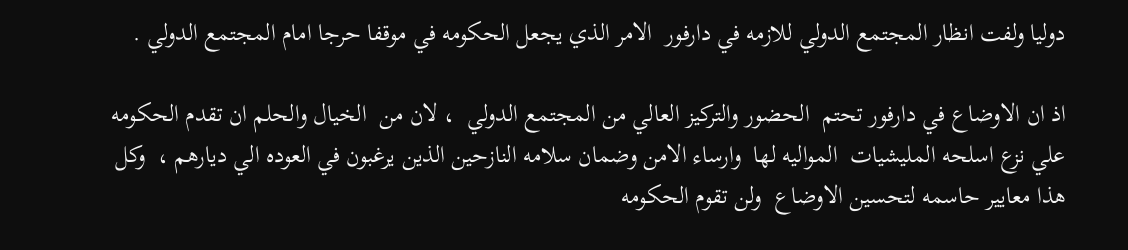دوليا ولفت انظار المجتمع الدولي للازمه في دارفور  الامر الذي يجعل الحكومه في موقفا حرجا امام المجتمع الدولي .

اذ ان الاوضاع في دارفور تحتم  الحضور والتركيز العالي من المجتمع الدولي  ، لان من  الخيال والحلم ان تقدم الحكومه علي نزع اسلحه المليشيات  المواليه لها  وارساء الامن وضمان سلامه النازحين الذين يرغبون في العوده الي ديارهم ،  وكل هذا معايير حاسمه لتحسين الاوضاع  ولن تقوم الحكومه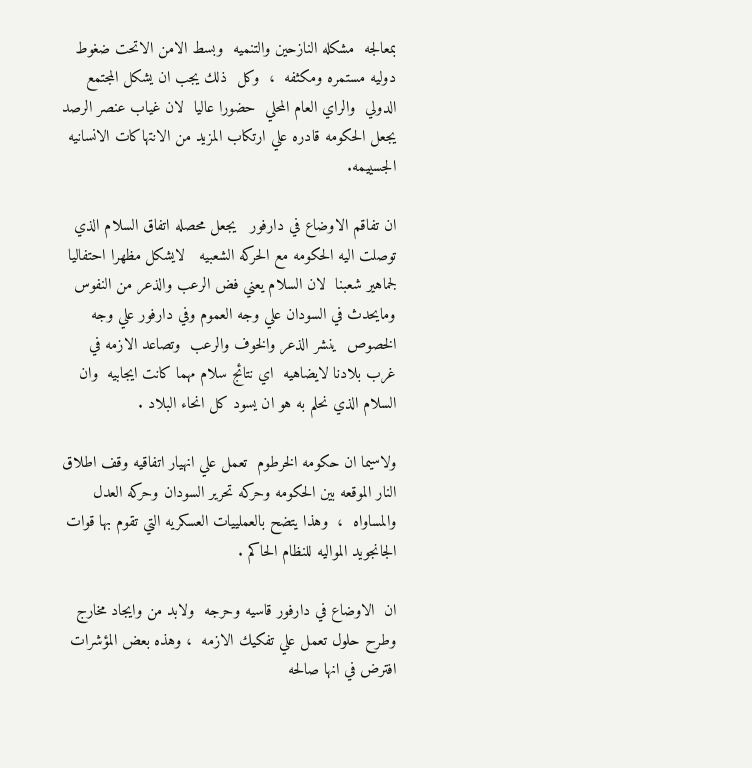بمعالجه  مشكله النازحين والتنميه  وبسط الامن الاتحت ضغوط دوليه مستمره ومكثفه  ،  وكل  ذلك يجب ان يشكل المجتمع الدولي  والراي العام المحلي  حضورا عاليا  لان غياب عنصر الرصد يجعل الحكومه قادره علي ارتكاب المزيد من الانتهاكات الانسانيه الجسييمه.

ان تفاقم الاوضاع في دارفور   يجعل محصله اتفاق السلام الذي توصلت اليه الحكومه مع الحركه الشعبيه   لايشكل مظهرا احتفاليا لجماهير شعبنا  لان السلام يعني فض الرعب والذعر من النفوس ومايحدث في السودان علي وجه العموم وفي دارفور علي وجه الخصوص  ينشر الذعر والخوف والرعب  وتصاعد الازمه في غرب بلادنا لايضاهيه  اي نتائج سلام مهما كانت ايجابيه  وان السلام الذي نحلم به هو ان يسود كل انحاء البلاد .

ولاسيما ان حكومه الخرطوم  تعمل علي انهيار اتفاقيه وقف اطلاق النار الموقعه بين الحكومه وحركه تحرير السودان وحركه العدل والمساواه  ،  وهذا يتضح بالعملييات العسكريه التي تقوم بها قوات الجانجويد المواليه للنظام الحاكم .

ان  الاوضاع في دارفور قاسيه وحرجه  ولابد من وايجاد مخارج  وطرح حلول تعمل علي تفكيك الازمه  ، وهذه بعض المؤشرات افترض في انها صالحه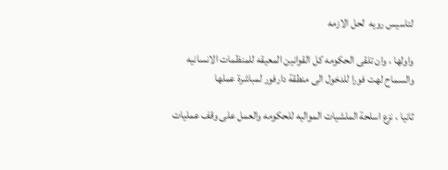لتاسيس رويه  لحل الازمه

واولها ، وان تلقى الحكومه كل القوانين المعيقه للمنظمات الانسانيه والسماح لهت فورا للدخول الى منطقة دارفور لمباشرة عملها

ثانيا ، نزع اسلحة الملشيات المواليه للحكومه والعمل على وقف عمليات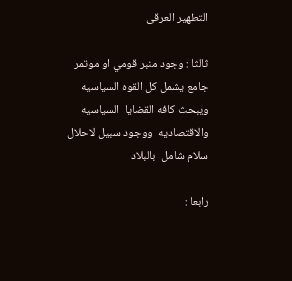التطهير العرقى

ثالثا : وجود منبر قومي او موتمر جامع يشمل كل القوه السياسيه ويبحث كافه القضايا  السياسيه والاقتصاديه  ووجود سبيل لاحلال سلام شامل  بالبلاد

رابعا :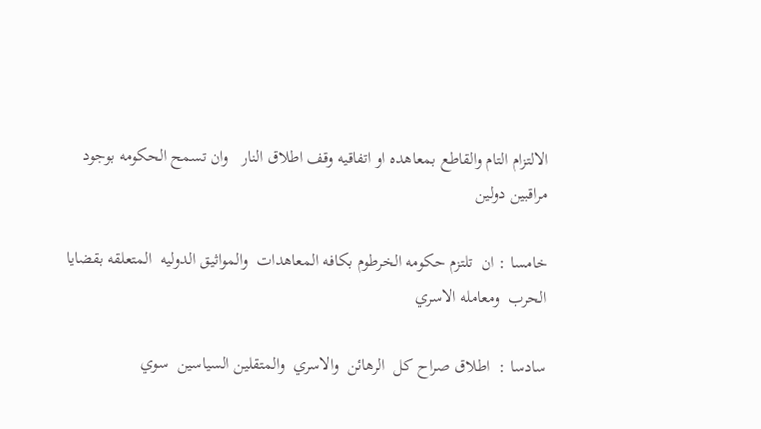الالتزام التام والقاطع بمعاهده او اتفاقيه وقف اطلاق النار   وان تسمح الحكومه بوجود مراقبين دولين

خامسا : ان  تلتزم حكومه الخرطوم بكافه المعاهدات  والمواثيق الدوليه  المتعلقه بقضايا الحرب  ومعامله الاسري

سادسا :  اطلاق صراح كل  الرهائن  والاسري  والمتقلين السياسين  سوي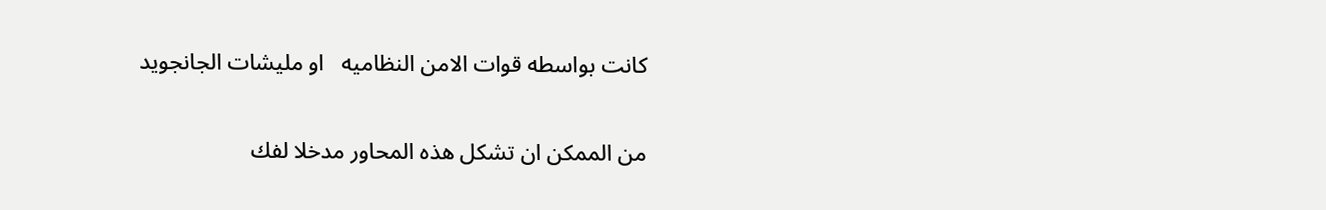كانت بواسطه قوات الامن النظاميه   او مليشات الجانجويد

من الممكن ان تشكل هذه المحاور مدخلا لفك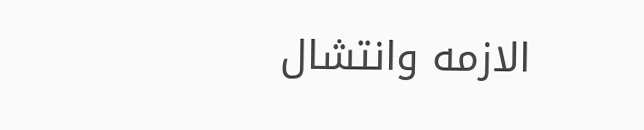الازمه وانتشال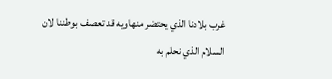غرب بلادنا الذي يحتضر منهاويه قد تعصف بوطننا لان السلام الذي نحلم به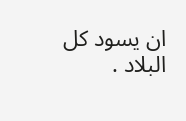ان يسود كل البلاد .